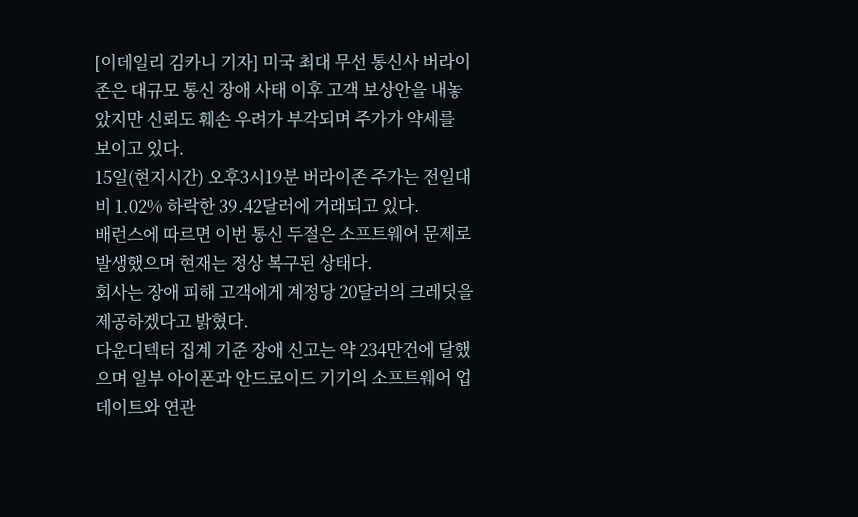[이데일리 김카니 기자] 미국 최대 무선 통신사 버라이존은 대규모 통신 장애 사태 이후 고객 보상안을 내놓았지만 신뢰도 훼손 우려가 부각되며 주가가 약세를 보이고 있다.
15일(현지시간) 오후3시19분 버라이존 주가는 전일대비 1.02% 하락한 39.42달러에 거래되고 있다.
배런스에 따르면 이번 통신 두절은 소프트웨어 문제로 발생했으며 현재는 정상 복구된 상태다.
회사는 장애 피해 고객에게 계정당 20달러의 크레딧을 제공하겠다고 밝혔다.
다운디텍터 집계 기준 장애 신고는 약 234만건에 달했으며 일부 아이폰과 안드로이드 기기의 소프트웨어 업데이트와 연관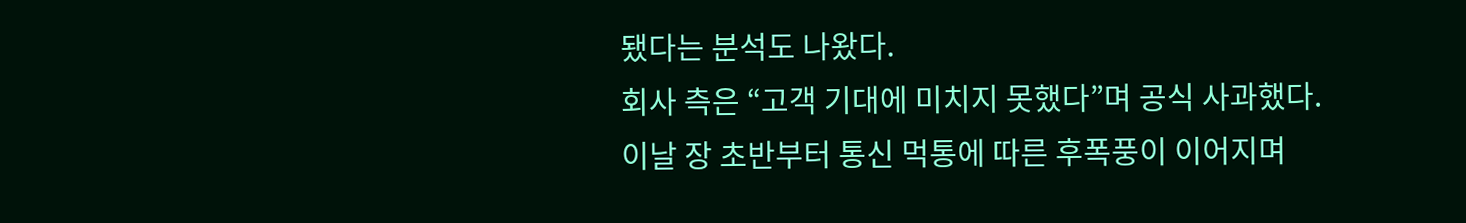됐다는 분석도 나왔다.
회사 측은 “고객 기대에 미치지 못했다”며 공식 사과했다.
이날 장 초반부터 통신 먹통에 따른 후폭풍이 이어지며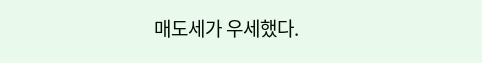매도세가 우세했다.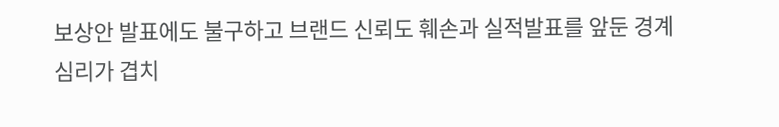보상안 발표에도 불구하고 브랜드 신뢰도 훼손과 실적발표를 앞둔 경계 심리가 겹치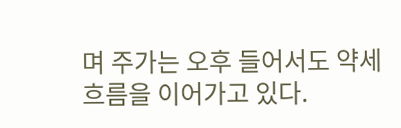며 주가는 오후 들어서도 약세 흐름을 이어가고 있다.